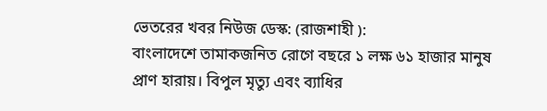ভেতরের খবর নিউজ ডেস্ক: (রাজশাহী ):
বাংলাদেশে তামাকজনিত রোগে বছরে ১ লক্ষ ৬১ হাজার মানুষ প্রাণ হারায়। বিপুল মৃত্যু এবং ব্যাধির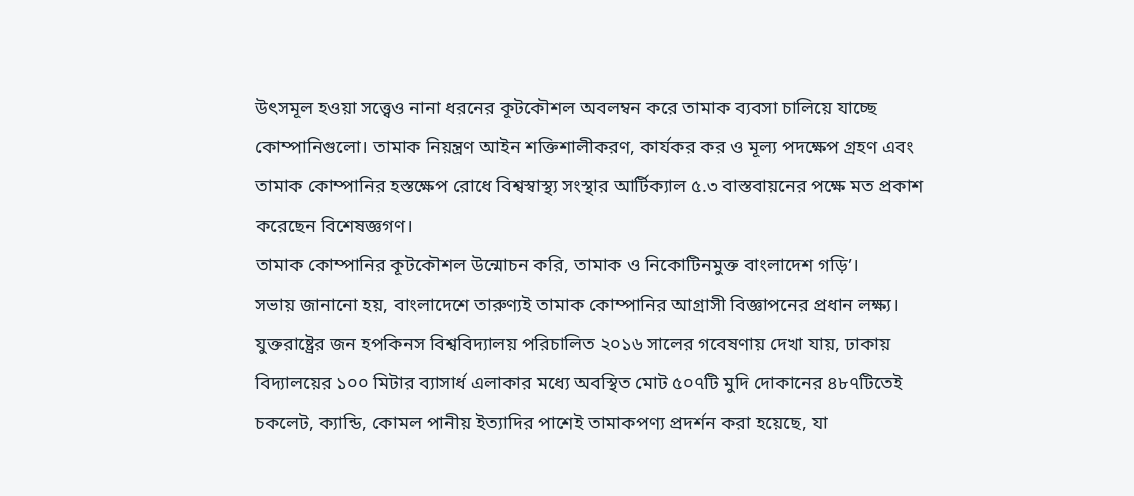উৎসমূল হওয়া সত্ত্বেও নানা ধরনের কূটকৌশল অবলম্বন করে তামাক ব্যবসা চালিয়ে যাচ্ছে কোম্পানিগুলো। তামাক নিয়ন্ত্রণ আইন শক্তিশালীকরণ, কার্যকর কর ও মূল্য পদক্ষেপ গ্রহণ এবং তামাক কোম্পানির হস্তক্ষেপ রোধে বিশ্বস্বাস্থ্য সংস্থার আর্টিক্যাল ৫.৩ বাস্তবায়নের পক্ষে মত প্রকাশ করেছেন বিশেষজ্ঞগণ।
তামাক কোম্পানির কূটকৌশল উন্মোচন করি, তামাক ও নিকোটিনমুক্ত বাংলাদেশ গড়ি’।
সভায় জানানো হয়, বাংলাদেশে তারুণ্যই তামাক কোম্পানির আগ্রাসী বিজ্ঞাপনের প্রধান লক্ষ্য। যুক্তরাষ্ট্রের জন হপকিনস বিশ্ববিদ্যালয় পরিচালিত ২০১৬ সালের গবেষণায় দেখা যায়, ঢাকায় বিদ্যালয়ের ১০০ মিটার ব্যাসার্ধ এলাকার মধ্যে অবস্থিত মোট ৫০৭টি মুদি দোকানের ৪৮৭টিতেই চকলেট, ক্যান্ডি, কোমল পানীয় ইত্যাদির পাশেই তামাকপণ্য প্রদর্শন করা হয়েছে, যা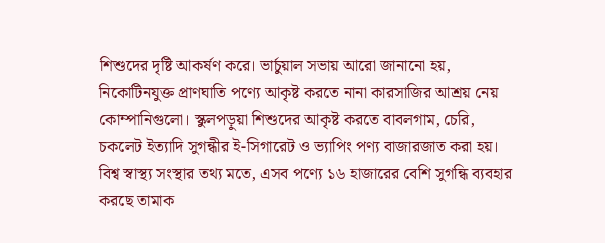শিশুদের দৃষ্টি আকর্ষণ করে। ভার্চুয়াল সভায় আরো জানানো হয়, নিকোটিনযুক্ত প্রাণঘাতি পণ্যে আকৃষ্ট করতে নানা কারসাজির আশ্রয় নেয় কোম্পানিগুলো। স্কুলপড়ুয়া শিশুদের আকৃষ্ট করতে বাবলগাম, চেরি, চকলেট ইত্যাদি সুগন্ধীর ই-সিগারেট ও ভ্যাপিং পণ্য বাজারজাত করা হয়। বিশ্ব স্বাস্থ্য সংস্থার তথ্য মতে, এসব পণ্যে ১৬ হাজারের বেশি সুগন্ধি ব্যবহার করছে তামাক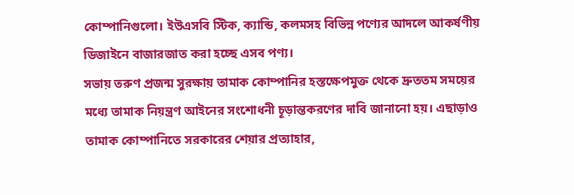কোম্পানিগুলো। ইউএসবি স্টিক, ক্যান্ডি, কলমসহ বিভিন্ন পণ্যের আদলে আকর্ষণীয় ডিজাইনে বাজারজাত করা হচ্ছে এসব পণ্য।
সভায় তরুণ প্রজন্ম সুরক্ষায় তামাক কোম্পানির হস্তক্ষেপমুক্ত থেকে দ্রুততম সময়ের মধ্যে তামাক নিয়ন্ত্রণ আইনের সংশোধনী চূড়ান্তকরণের দাবি জানানো হয়। এছাড়াও তামাক কোম্পানিতে সরকারের শেয়ার প্রত্যাহার,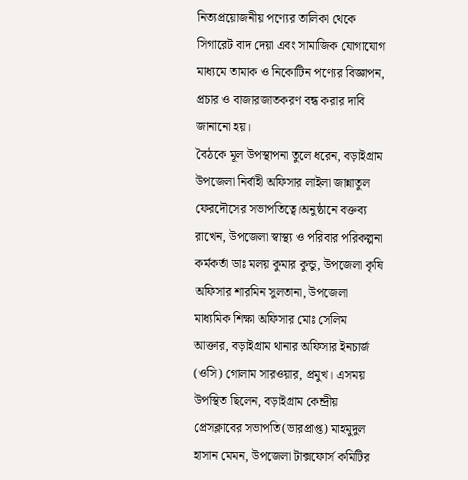নিত্যপ্রয়োজনীয় পণ্যের তালিকা থেকে সিগারেট বাদ দেয়া এবং সামাজিক যোগাযোগ মাধ্যমে তামাক ও নিকোটিন পণ্যের বিজ্ঞাপন, প্রচার ও বাজারজাতকরণ বন্ধ করার দাবি জানানো হয়।
বৈঠকে মূল উপস্থাপনা তুলে ধরেন, বড়াইগ্রাম উপজেলা নির্বাহী অফিসার লাইলা জান্নাতুল ফেরদৌসের সভাপতিত্বে।অনুষ্ঠানে বক্তব্য রাখেন, উপজেলা স্বাস্থ্য ও পরিবার পরিকল্পনা কর্মকর্তা ডাঃ মলয় কুমার কুন্ডু, উপজেলা কৃষি অফিসার শারমিন সুলতানা, উপজেলা মাধ্যমিক শিক্ষা অফিসার মোঃ সেলিম আক্তার, বড়াইগ্রাম থানার অফিসার ইনচার্জ (ওসি) গোলাম সারওয়ার, প্রমুখ। এসময় উপস্থিত ছিলেন, বড়াইগ্রাম কেন্দ্রীয় প্রেসক্লাবের সভাপতি(ভারপ্রাপ্ত) মাহমুদুল হাসান মেমন, উপজেলা টাক্সফোর্স কমিটির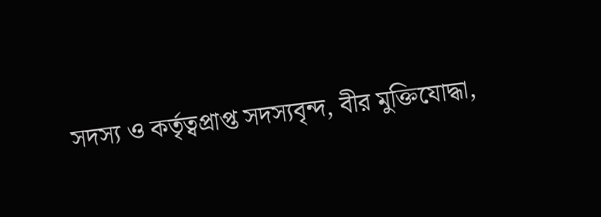সদস্য ও কর্তৃত্বপ্রাপ্ত সদস্যবৃন্দ, বীর মুক্তিযোদ্ধা,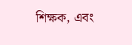শিক্ষক, এবং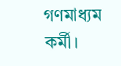গণমাধ্যম কর্মী।